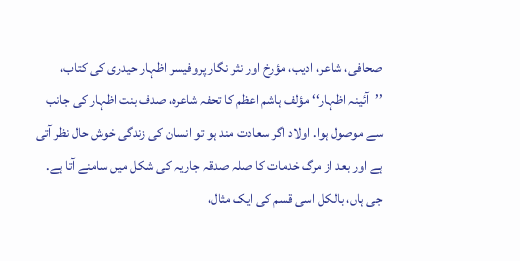صحافی، شاعر، ادیب، مؤرخ اور نثر نگار پروفیسر اظہار حیدری کی کتاب، ’’آئینہ اظہار‘‘ مؤلف ہاشم اعظم کا تحفہ شاعرہ، صدف بنت اظہار کی جانب سے موصول ہوا. اولاد اگر سعادت مند ہو تو انسان کی زندگی خوش حال نظر آتی ہے اور بعد از مرگ خدمات کا صلہ صدقہ جاریہ کی شکل میں سامنے آتا ہے. جی ہاں، بالکل اسی قسم کی ایک مثال،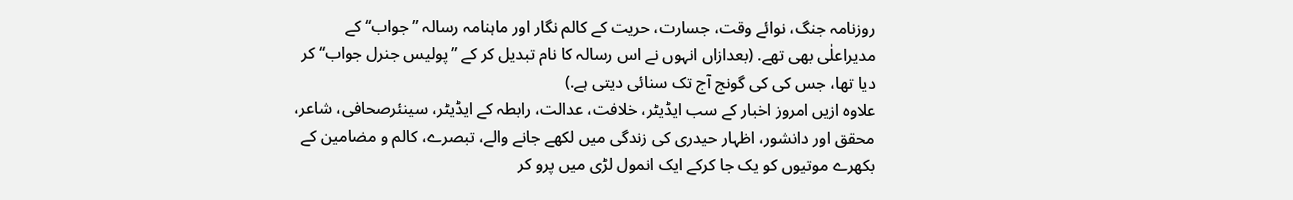روزنامہ جنگ، نوائے وقت، جسارت، حریت کے کالم نگار اور ماہنامہ رسالہ ”جواب‘‘ کے مدیراعلٰی بھی تھے. (بعدازاں انہوں نے اس رسالہ کا نام تبدیل کر کے ”پولیس جنرل جواب‘‘ کر دیا تھا، جس کی کی گونج آج تک سنائی دیتی ہے.)
علاوہ ازیں امروز اخبار کے سب ایڈیٹر، خلافت، عدالت، رابطہ کے ایڈیٹر، سینئرصحافی، شاعر، محقق اور دانشور، اظہار حیدری کی زندگی میں لکھے جانے والے، تبصرے، کالم و مضامین کے بکھرے موتیوں کو یک جا کرکے ایک انمول لڑی میں پرو کر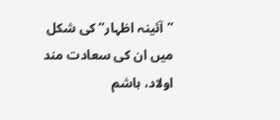’’آئینہ اظہار‘‘ کی شکل میں ان کی سعادت مند اولاد، ہاشم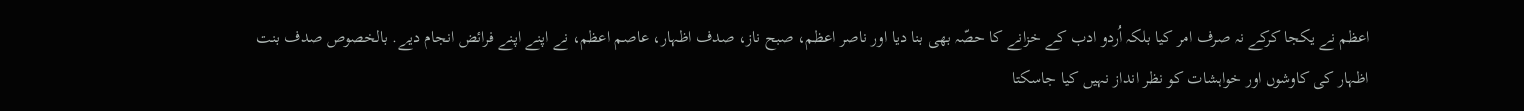اعظم نے یکجا کرکے نہ صرف امر کیا بلکہ اُردو ادب کے خزانے کا حصّہ بھی بنا دیا اور ناصر اعظم، صبح ناز، صدف اظہار، عاصم اعظم، نے اپنے اپنے فرائض انجام دیے. بالخصوص صدف بنت اظہار کی کاوشوں اور خواہشات کو نظر انداز نہیں کیا جاسکتا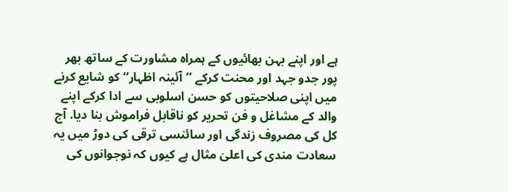ہے اور اپنے بہن بھائیوں کے ہمراہ مشاورت کے ساتھ بھر پور جدو جہد اور محنت کرکے ’’آئینہ اظہار‘‘ کو شایع کرنے میں اپنی صلاحیتوں کو حسن اسلوبی سے ادا کرکے اپنے والد کے مشاغل و فن تحریر کو ناقابل فراموش بنا دیا. آج کل کی مصروف زندگی اور سائنسی ترقی کی دوڑ میں یہ سعادت مندی کی اعلیٰ مثال ہے کیوں کہ نوجوانوں کی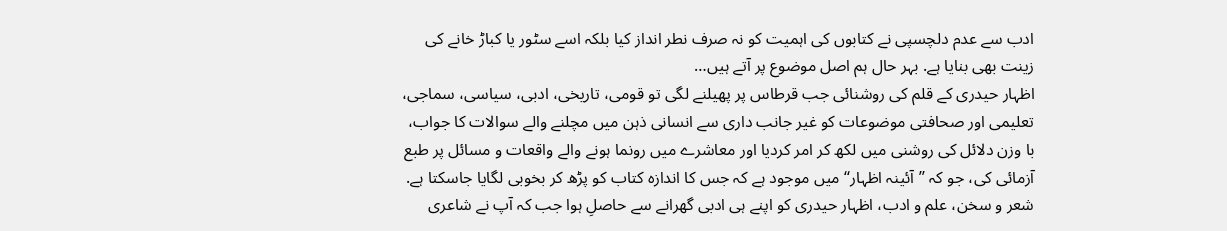ادب سے عدم دلچسپی نے کتابوں کی اہمیت کو نہ صرف نطر انداز کیا بلکہ اسے سٹور یا کباڑ خانے کی زینت بھی بنایا ہے. بہر حال ہم اصل موضوع پر آتے ہیں…
اظہار حیدری کے قلم کی روشنائی جب قرطاس پر پھیلنے لگی تو قومی، تاریخی، ادبی، سیاسی، سماجی، تعلیمی اور صحافتی موضوعات کو غیر جانب داری سے انسانی ذہن میں مچلنے والے سوالات کا جواب، با وزن دلائل کی روشنی میں لکھ کر امر کردیا اور معاشرے میں رونما ہونے والے واقعات و مسائل پر طبع آزمائی کی، جو کہ ’’آئینہ اظہار‘‘ میں موجود ہے کہ جس کا اندازہ کتاب کو پڑھ کر بخوبی لگایا جاسکتا ہے.
شعر و سخن، علم و ادب، اظہار حیدری کو اپنے ہی ادبی گھرانے سے حاصلِ ہوا جب کہ آپ نے شاعری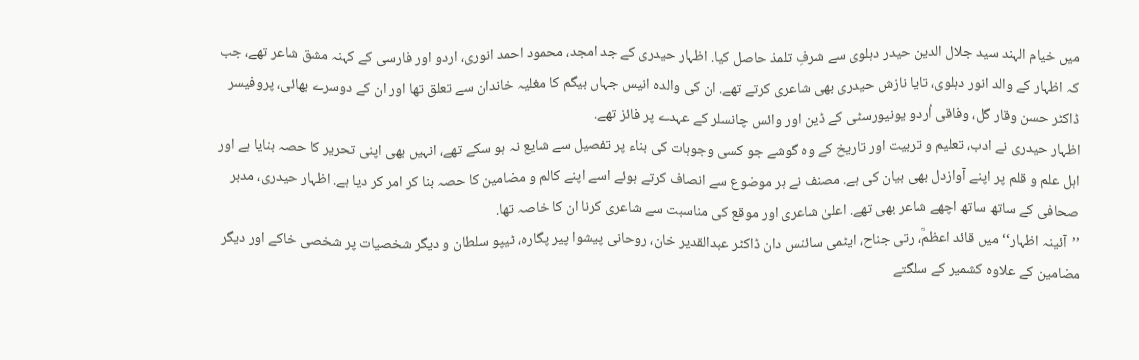میں خیام الہند سید جلال الدین حیدر دہلوی سے شرفِ تلمذ حاصل کیا. اظہار حیدری کے جد امجد، محمود احمد انوری، اردو اور فارسی کے کہنہ مشق شاعر تھے، جب کہ اظہار کے والد انور دہلوی، تایا نازش حیدری بھی شاعری کرتے تھے. ان کی والدہ انیس جہاں بیگم کا مغلیہ خاندان سے تعلق تھا اور ان کے دوسرے بھائی، پروفیسر ڈاکٹر حسن وقار گل، وفاقی اُردو یونیورسٹی کے ڈین اور وائس چانسلر کے عہدے پر فائز تھے.
اظہار حیدری نے ادب، تعلیم و تربیت اور تاریخ کے وہ گوشے جو کسی وجوہات کی بناء پر تفصیل سے شایع نہ ہو سکے تھے، انہیں بھی اپنی تحریر کا حصہ بنایا ہے اور اہل علم و قلم پر اپنے آوازدل بھی بیان کی ہے. مصنف نے ہر موضوع سے انصاف کرتے ہوئے اسے اپنے کالم و مضامین کا حصہ بنا کر امر کر دیا ہے. اظہار حیدری، مدبر صحافی کے ساتھ ساتھ اچھے شاعر بھی تھے. اعلیٰ شاعری اور موقع کی مناسبت سے شاعری کرنا ان کا خاصہ تھا.
’’آئینہ اظہار‘‘ میں قائد اعظمؒ، رتی جناح، ایٹمی سائنس دان ڈاکٹر عبدالقدیر خان، روحانی پیشوا پیر پگارہ، ٹیپو سلطان و دیگر شخصیات پر شخصی خاکے اور دیگر مضامین کے علاوہ کشمیر کے سلگتے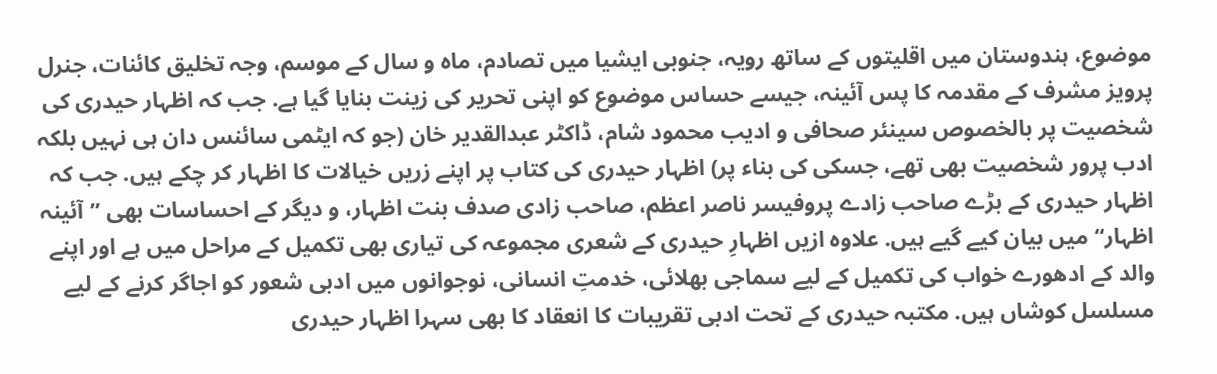موضوع، ہندوستان میں اقلیتوں کے ساتھ رویہ، جنوبی ایشیا میں تصادم، ماہ و سال کے موسم، وجہ تخلیق کائنات، جنرل پرویز مشرف کے مقدمہ کا پس آئینہ، جیسے حساس موضوع کو اپنی تحریر کی زینت بنایا گیا ہے. جب کہ اظہار حیدری کی شخصیت پر بالخصوص سینئر صحافی و ادیب محمود شام، ڈاکٹر عبدالقدیر خان (جو کہ ایٹمی سائنس دان ہی نہیں بلکہ ادب پرور شخصیت بھی تھے، جسکی کی بناء پر) اظہار حیدری کی کتاب پر اپنے زریں خیالات کا اظہار کر چکے ہیں. جب کہ اظہار حیدری کے بڑے صاحب زادے پروفیسر ناصر اعظم، صاحب زادی صدف بنت اظہار، و دیگر کے احساسات بھی ’’آئینہ اظہار‘‘ میں بیان کیے گیے ہیں. علاوہ ازیں اظہارِ حیدری کے شعری مجموعہ کی تیاری بھی تکمیل کے مراحل میں ہے اور اپنے والد کے ادھورے خواب کی تکمیل کے لیے سماجی بھلائی، خدمتِ انسانی، نوجوانوں میں ادبی شعور کو اجاگر کرنے کے لیے مسلسل کوشاں ہیں. مکتبہ حیدری کے تحت ادبی تقریبات کا انعقاد کا بھی سہرا اظہار حیدری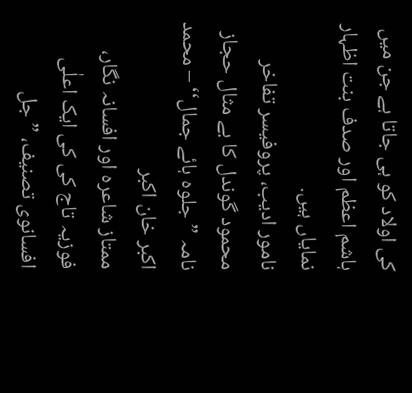کی اولاد کو ہی جاتا ہے جن میں ہاشم اعظم اور صدف بنت اظہار نمایاں ہیں.
نامور ادیب، پروفیسر تفاخر محمود گوندل کا بے مثال حجاز نامہ ”جلوہ ہائے جمال‘‘ – محمد اکبر خان اکبر
ممتاز شاعرہ اور افسانہ نگار، فوزیہ تاج کی کی ایک اعلٰی افسانوی تصنیف، ”جل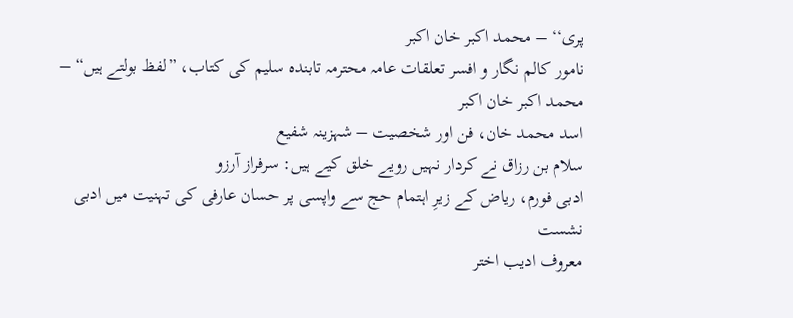پری‘‘ – محمد اکبر خان اکبر
نامور کالم نگار و افسر تعلقات عامہ محترمہ تابندہ سلیم کی کتاب، ”لفظ بولتے ہیں“ – محمد اکبر خان اکبر
اسد محمد خان، فن اور شخصیت – شہزینہ شفیع
سلام بن رزاق نے کردار نہیں رویے خلق کیے ہیں: سرفراز آرزو
ادبی فورم، ریاض کے زیرِ اہتمام حج سے واپسی پر حسان عارفی کی تہنیت میں ادبی نشست
معروف ادیب اختر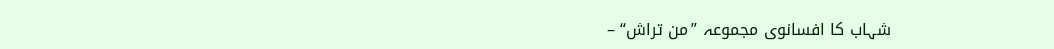شہاب کا افسانوی مجموعہ ”من تراش“ –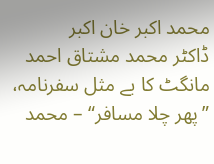محمد اکبر خان اکبر
ڈاکٹر محمد مشتاق احمد مانگٹ کا بے مثل سفرنامہ، ”پھر چلا مسافر“ – محمد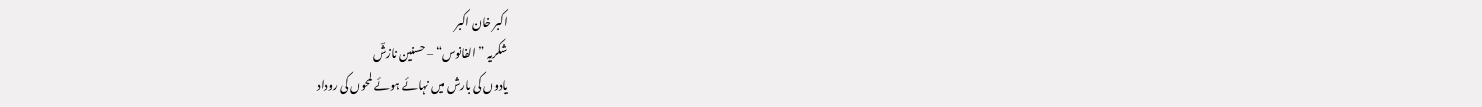اکبر خان اکبر
شکریہ ”الفانوس“ – حسنین نازشؔ
یادوں کی بارش میں نہائے ہوئے لمحوں کی روداد